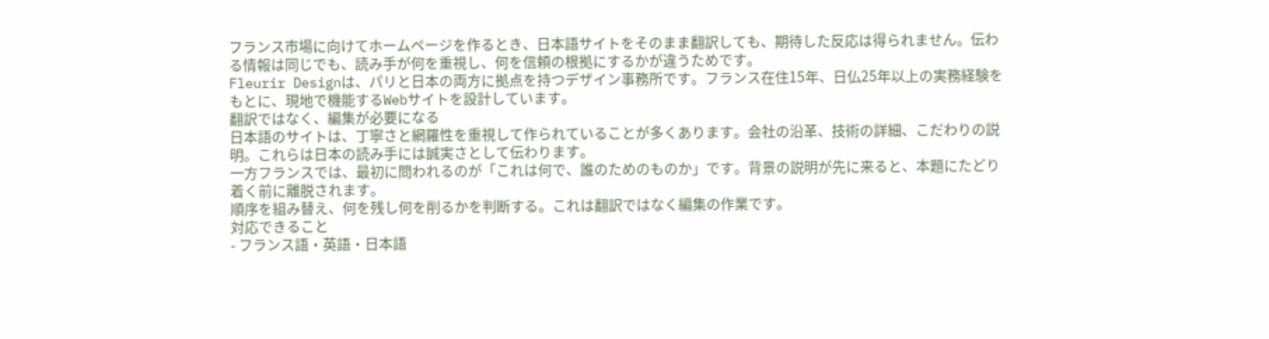フランス市場に向けてホームページを作るとき、日本語サイトをそのまま翻訳しても、期待した反応は得られません。伝わる情報は同じでも、読み手が何を重視し、何を信頼の根拠にするかが違うためです。
Fleurir Designは、パリと日本の両方に拠点を持つデザイン事務所です。フランス在住15年、日仏25年以上の実務経験をもとに、現地で機能するWebサイトを設計しています。
翻訳ではなく、編集が必要になる
日本語のサイトは、丁寧さと網羅性を重視して作られていることが多くあります。会社の沿革、技術の詳細、こだわりの説明。これらは日本の読み手には誠実さとして伝わります。
一方フランスでは、最初に問われるのが「これは何で、誰のためのものか」です。背景の説明が先に来ると、本題にたどり着く前に離脱されます。
順序を組み替え、何を残し何を削るかを判断する。これは翻訳ではなく編集の作業です。
対応できること
- フランス語・英語・日本語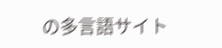の多言語サイト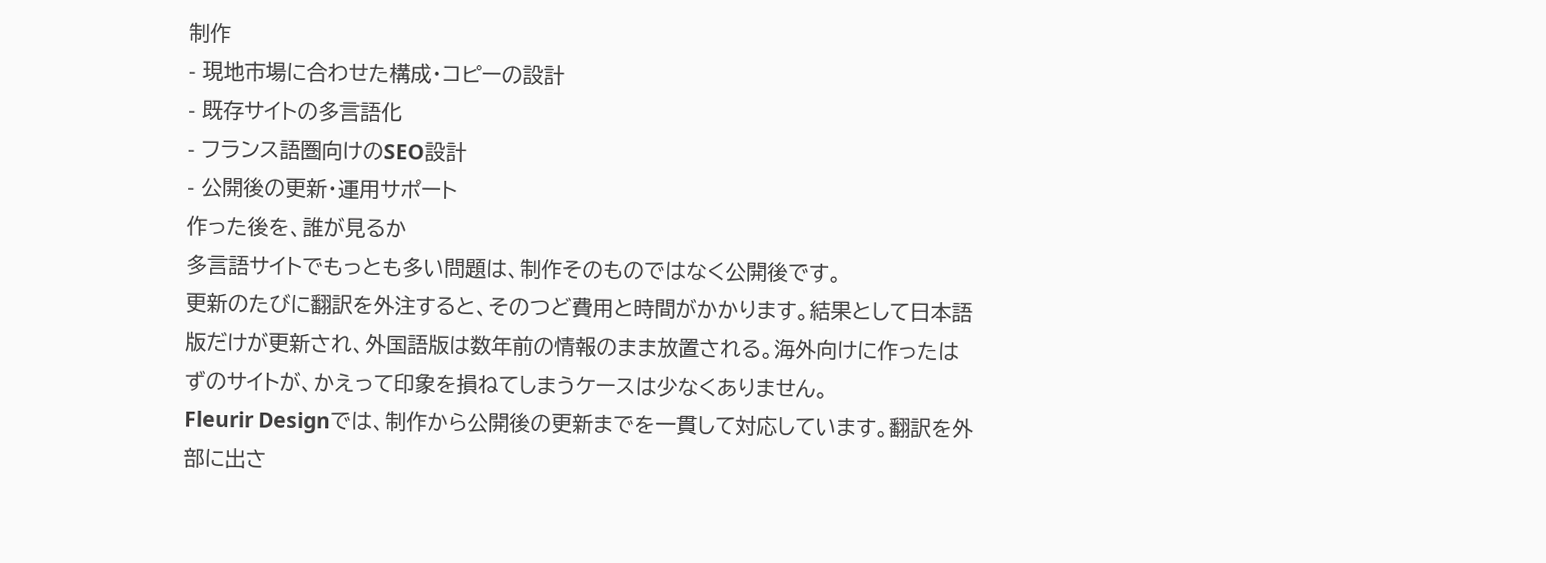制作
- 現地市場に合わせた構成・コピーの設計
- 既存サイトの多言語化
- フランス語圏向けのSEO設計
- 公開後の更新・運用サポート
作った後を、誰が見るか
多言語サイトでもっとも多い問題は、制作そのものではなく公開後です。
更新のたびに翻訳を外注すると、そのつど費用と時間がかかります。結果として日本語版だけが更新され、外国語版は数年前の情報のまま放置される。海外向けに作ったはずのサイトが、かえって印象を損ねてしまうケースは少なくありません。
Fleurir Designでは、制作から公開後の更新までを一貫して対応しています。翻訳を外部に出さ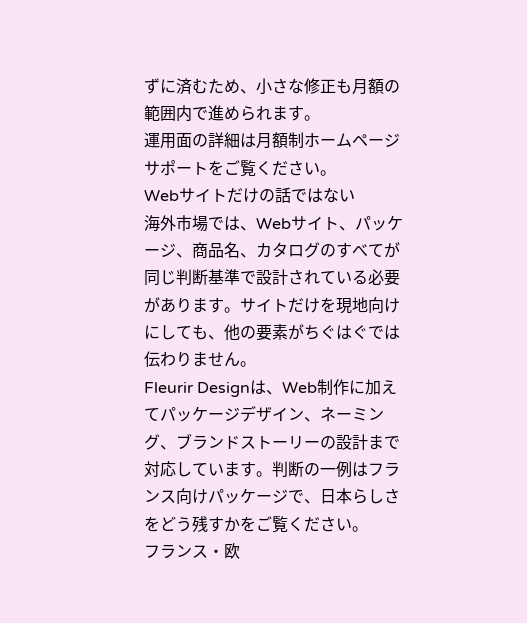ずに済むため、小さな修正も月額の範囲内で進められます。
運用面の詳細は月額制ホームページサポートをご覧ください。
Webサイトだけの話ではない
海外市場では、Webサイト、パッケージ、商品名、カタログのすべてが同じ判断基準で設計されている必要があります。サイトだけを現地向けにしても、他の要素がちぐはぐでは伝わりません。
Fleurir Designは、Web制作に加えてパッケージデザイン、ネーミング、ブランドストーリーの設計まで対応しています。判断の一例はフランス向けパッケージで、日本らしさをどう残すかをご覧ください。
フランス・欧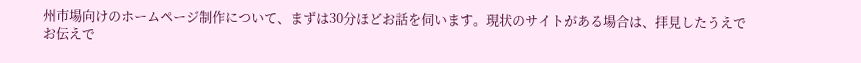州市場向けのホームページ制作について、まずは30分ほどお話を伺います。現状のサイトがある場合は、拝見したうえでお伝えで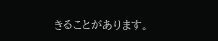きることがあります。